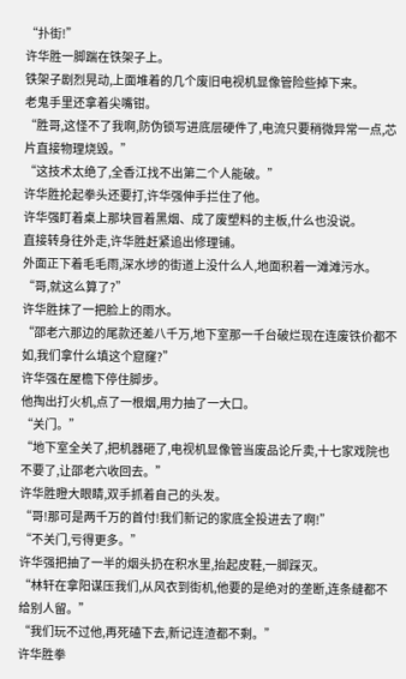“扑街!”
许华胜一脚踹在铁架子上。
铁架子剧烈晃动,上面堆着的几个废旧电视机显像管险些掉下来。
老鬼手里还拿着尖嘴钳。
“胜哥,这怪不了我啊,防伪锁写进底层硬件了,电流只要稍微异常一点,芯片直接物理烧毁。”
“这技术太绝了,全香江找不出第二个人能破。”
许华胜抡起拳头还要打,许华强伸手拦住了他。
许华强盯着桌上那块冒着黑烟、成了废塑料的主板,什么也没说。
直接转身往外走,许华胜赶紧追出修理铺。
外面正下着毛毛雨,深水埗的街道上没什么人,地面积着一滩滩污水。
“哥,就这么算了?”
许华胜抹了一把脸上的雨水。
“邵老六那边的尾款还差八千万,地下室那一千台破烂现在连废铁价都不如,我们拿什么填这个窟窿?”
许华强在屋檐下停住脚步。
他掏出打火机,点了一根烟,用力抽了一大口。
“关门。”
“地下室全关了,把机器砸了,电视机显像管当废品论斤卖,十七家戏院也不要了,让邵老六收回去。”
许华胜瞪大眼睛,双手抓着自己的头发。
“哥!那可是两千万的首付!我们新记的家底全投进去了啊!”
“不关门,亏得更多。”
许华强把抽了一半的烟头扔在积水里,抬起皮鞋,一脚踩灭。
“林轩在拿阳谋压我们,从风衣到街机,他要的是绝对的垄断,连条缝都不给别人留。”
“我们玩不过他,再死磕下去,新记连渣都不剩。”
许华胜拳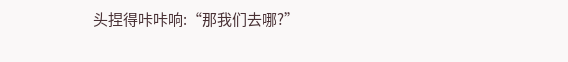头捏得咔咔响:“那我们去哪?”